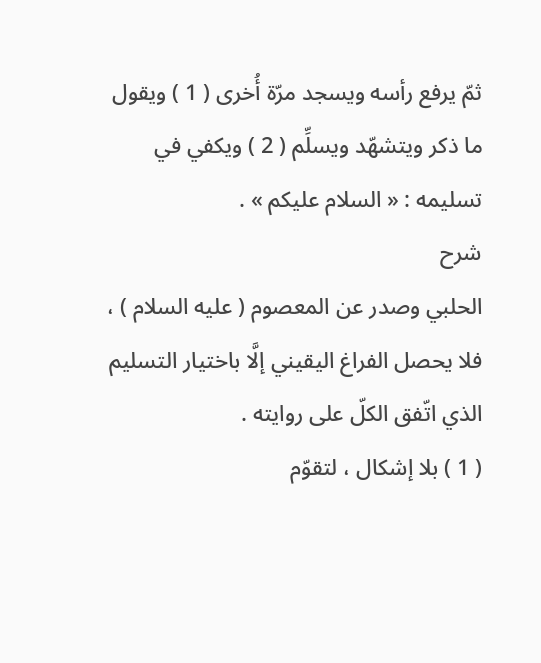ثمّ يرفع رأسه ويسجد مرّة أُخرى ( 1 ) ويقول ما ذكر ويتشهّد ويسلِّم ( 2 ) ويكفي في تسليمه : « السلام عليكم » .
شرح
الحلبي وصدر عن المعصوم ( عليه السلام ) ، فلا يحصل الفراغ اليقيني إلَّا باختيار التسليم الذي اتّفق الكلّ على روايته .
( 1 ) بلا إشكال ، لتقوّم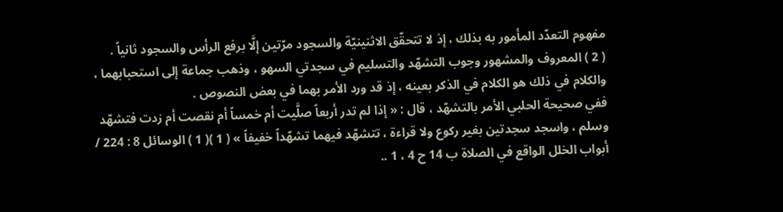مفهوم التعدّد المأمور به بذلك ، إذ لا تتحقّق الاثنينيّة والسجود مرّتين إلَّا برفع الرأس والسجود ثانياً .
( 2 ) المعروف والمشهور وجوب التشهّد والتسليم في سجدتي السهو ، وذهب جماعة إلى استحبابهما ، والكلام في ذلك هو الكلام في الذكر بعينه ، إذ قد ورد الأمر بهما في بعض النصوص .
ففي صحيحة الحلبي الأمر بالتشهّد ، قال : « إذا لم تدر أربعاً صلَّيت أم خمساً أم نقصت أم زدت فتشهّد وسلم ، واسجد سجدتين بغير ركوع ولا قراءة ، تتشهّد فيهما تشهّداً خفيفاً » ( 1 )( 1 ) الوسائل 8 : 224 / أبواب الخلل الواقع في الصلاة ب 14 ح 4 ، 1 ..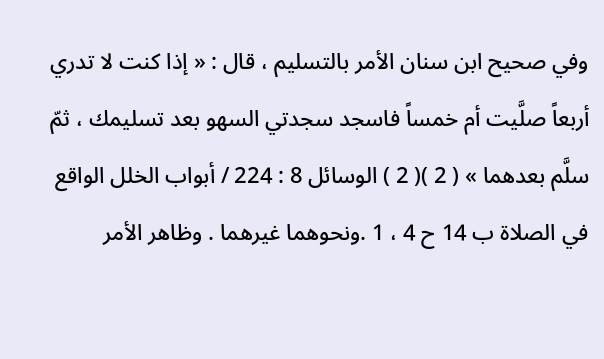وفي صحيح ابن سنان الأمر بالتسليم ، قال : « إذا كنت لا تدري أربعاً صلَّيت أم خمساً فاسجد سجدتي السهو بعد تسليمك ، ثمّ سلَّم بعدهما » ( 2 )( 2 ) الوسائل 8 : 224 / أبواب الخلل الواقع في الصلاة ب 14 ح 4 ، 1 .ونحوهما غيرهما . وظاهر الأمر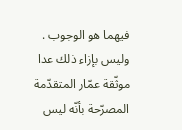فيهما هو الوجوب .
وليس بإزاء ذلك عدا موثّقة عمّار المتقدّمة المصرّحة بأنّه ليس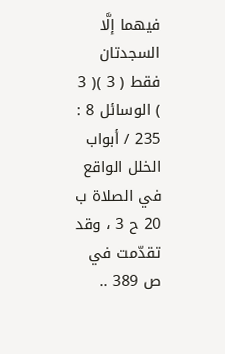فيهما إلَّا السجدتان فقط ( 3 )( 3 ) الوسائل 8 : 235 / أبواب الخلل الواقع في الصلاة ب 20 ح 3 ، وقد تقدّمت في ص 389 ..